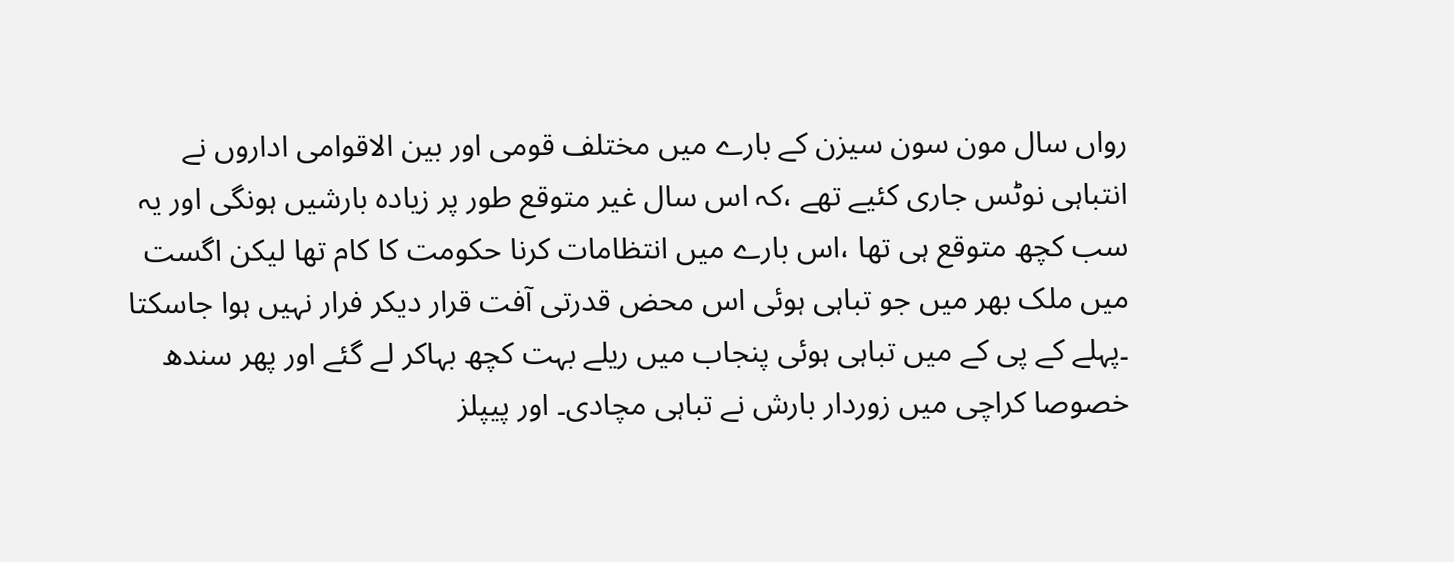رواں سال مون سون سیزن کے بارے میں مختلف قومی اور بین الاقوامی اداروں نے انتباہی نوٹس جاری کئیے تھے ،کہ اس سال غیر متوقع طور پر زیادہ بارشیں ہونگی اور یہ سب کچھ متوقع ہی تھا ،اس بارے میں انتظامات کرنا حکومت کا کام تھا لیکن اگست میں ملک بھر میں جو تباہی ہوئی اس محض قدرتی آفت قرار دیکر فرار نہیں ہوا جاسکتا ۔پہلے کے پی کے میں تباہی ہوئی پنجاب میں ریلے بہت کچھ بہاکر لے گئے اور پھر سندھ خصوصا کراچی میں زوردار بارش نے تباہی مچادی۔ اور پیپلز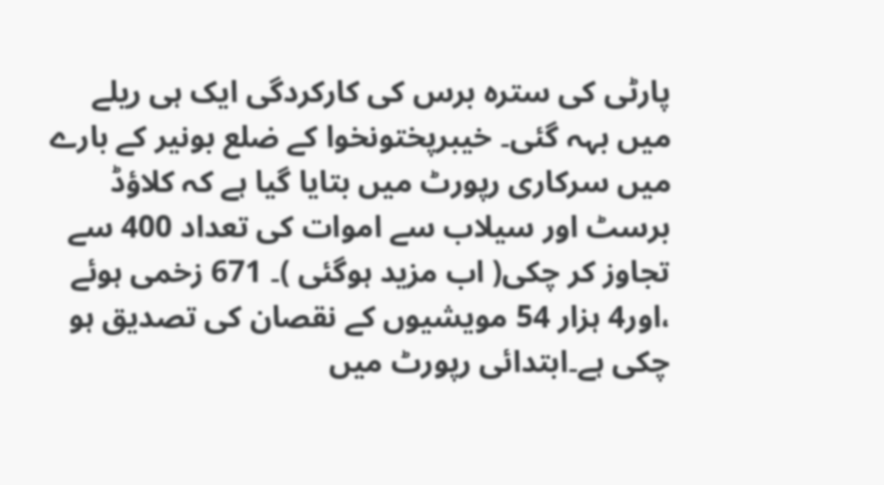پارٹی کی سترہ برس کی کارکردگی ایک ہی ریلے میں بہہ گئی۔ خیبرپختونخوا کے ضلع بونیر کے بارے میں سرکاری رپورٹ میں بتایا گیا ہے کہ کلاؤڈ برسٹ اور سیلاب سے اموات کی تعداد 400 سے تجاوز کر چکی( اب مزید ہوگئی )۔ 671 زخمی ہوئے ،اور4 ہزار 54 مویشیوں کے نقصان کی تصدیق ہو چکی ہے۔ابتدائی رپورٹ میں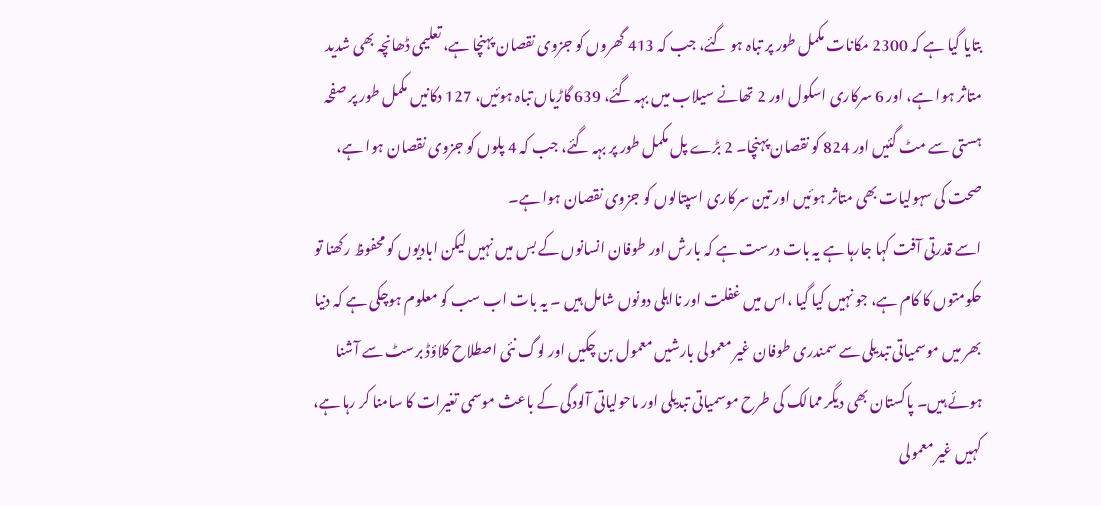بتایا گیا ہے کہ 2300 مکانات مکمل طور پر تباہ ہو گئے، جب کہ 413 گھروں کو جزوی نقصان پہنچا ہے، تعلیمی ڈھانچہ بھی شدید متاثر ہوا ہے، اور 6 سرکاری اسکول اور 2 تھانے سیلاب میں بہہ گئے، 639 گاڑیاں تباہ ہوئیں، 127 دکانیں مکمل طور پر صفحہ ہستی سے مٹ گئیں اور 824 کو نقصان پہنچا۔ 2 بڑے پل مکمل طور پر بہہ گئے، جب کہ 4 پلوں کو جزوی نقصان ہوا ہے، صحت کی سہولیات بھی متاثر ہوئیں اور تین سرکاری اسپتالوں کو جزوی نقصان ہوا ہے۔
اسے قدرتی آفت کہا جارہا ہے یہ بات درست ہے کہ بارش اور طوفان انسانوں کے بس میں نہیں لیکن ابادیوں کو محفوظ رکھنا تو حکومتوں کا کام ہے، جو نہیں کیا گیا ،اس میں غفلت اور نااہلی دونوں شامل ہیں ۔ یہ بات اب سب کو معلوم ہوچکی ہے کہ دنیا بھر میں موسمیاتی تبدیلی سے سمندری طوفان غیر معمولی بارشیں معمول بن چکیں اور لوگ نئی اصطلاح کلاؤڈ برسٹ سے آشنا ہوئے ہیں۔ پاکستان بھی دیگر ممالک کی طرح موسمیاتی تبدیلی اور ماحولیاتی آلودگی کے باعث موسمی تغیرات کا سامنا کر رہا ہے، کہیں غیر معمولی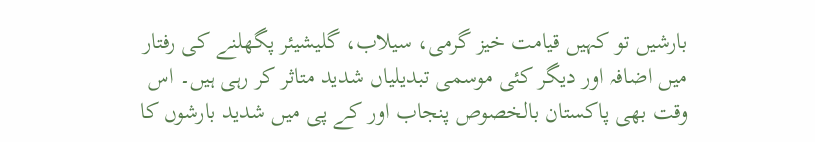بارشیں تو کہیں قیامت خیز گرمی، سیلاب، گلیشیئر پگھلنے کی رفتار میں اضافہ اور دیگر کئی موسمی تبدیلیاں شدید متاثر کر رہی ہیں۔ اس وقت بھی پاکستان بالخصوص پنجاب اور کے پی میں شدید بارشوں کا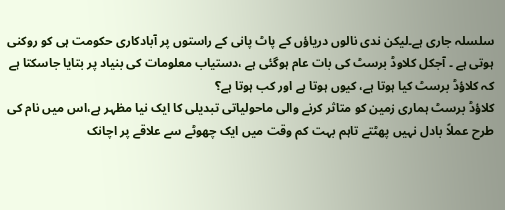سلسلہ جاری ہے۔لیکن ندی نالوں دریاؤں کے پاٹ پانی کے راستوں پر آبادکاری حکومت ہی کو روکنی ہوتی ہے ۔ آجکل کلاوڈ برسٹ کی بات عام ہوگئی ہے ،دستیاب معلومات کی بنیاد پر بتایا جاسکتا ہے کہ کلاؤڈ برسٹ کیا ہوتا ہے، کیوں ہوتا ہے اور کب ہوتا ہے؟
کلاؤڈ برسٹ ہماری زمین کو متاثر کرنے والی ماحولیاتی تبدیلی کا ایک نیا مظہر ہے،اس میں نام کی طرح عملاً بادل نہیں پھٹتے تاہم بہت کم وقت میں ایک چھوٹے سے علاقے پر اچانک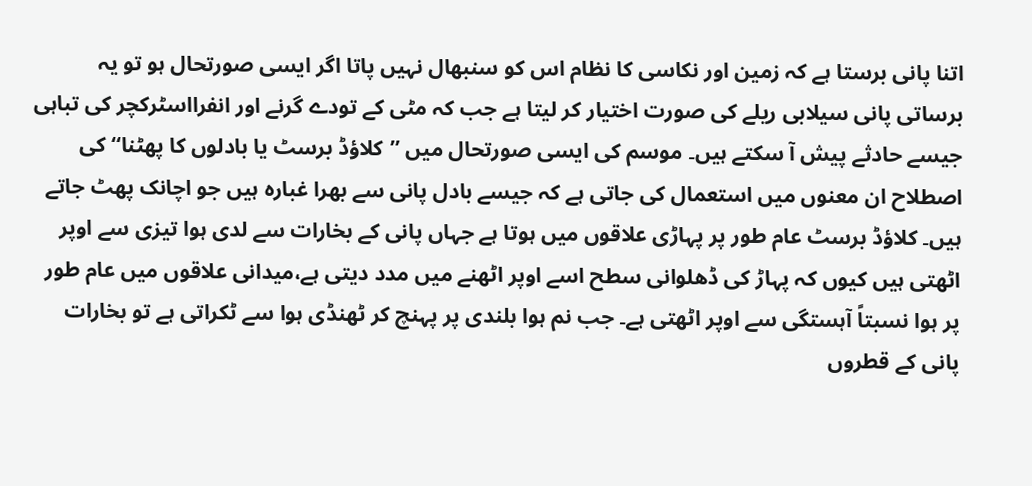اتنا پانی برستا ہے کہ زمین اور نکاسی کا نظام اس کو سنبھال نہیں پاتا اگر ایسی صورتحال ہو تو یہ برساتی پانی سیلابی ریلے کی صورت اختیار کر لیتا ہے جب کہ مٹی کے تودے گرنے اور انفرااسٹرکچر کی تباہی جیسے حادثے پیش آ سکتے ہیں۔ موسم کی ایسی صورتحال میں ’’کلاؤڈ برسٹ یا بادلوں کا پھٹنا‘‘ کی اصطلاح ان معنوں میں استعمال کی جاتی ہے کہ جیسے بادل پانی سے بھرا غبارہ ہیں جو اچانک پھٹ جاتے ہیں۔ کلاؤڈ برسٹ عام طور پر پہاڑی علاقوں میں ہوتا ہے جہاں پانی کے بخارات سے لدی ہوا تیزی سے اوپر اٹھتی ہیں کیوں کہ پہاڑ کی ڈھلوانی سطح اسے اوپر اٹھنے میں مدد دیتی ہے،میدانی علاقوں میں عام طور پر ہوا نسبتاً آہستگی سے اوپر اٹھتی ہے۔ جب نم ہوا بلندی پر پہنچ کر ٹھنڈی ہوا سے ٹکراتی ہے تو بخارات پانی کے قطروں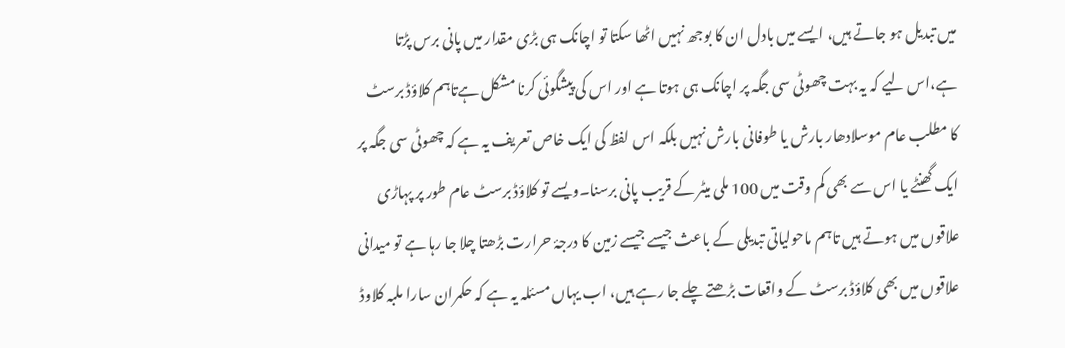میں تبدیل ہو جاتے ہیں، ایسے میں بادل ان کا بوجھ نہیں اٹھا سکتا تو اچانک ہی بڑی مقدار میں پانی برس پڑتا ہے،اس لیے کہ یہ بہت چھوٹی سی جگہ پر اچانک ہی ہوتا ہے اور اس کی پیشگوئی کرنا مشکل ہےتاہم کلاؤڈ برسٹ کا مطلب عام موسلادھار بارش یا طوفانی بارش نہیں بلکہ اس لفظ کی ایک خاص تعریف یہ ہے کہ چھوٹی سی جگہ پر ایک گھنٹے یا اس سے بھی کم وقت میں 100 ملی میٹر کے قریب پانی برسنا۔ویسے تو کلاؤڈ برسٹ عام طور پر پہاڑی علاقوں میں ہوتے ہیں تاہم ماحولیاتی تبدیلی کے باعث جیسے جیسے زمین کا درجۂ حرارت بڑھتا چلا جا رہا ہے تو میدانی علاقوں میں بھی کلاؤڈ برسٹ کے واقعات بڑھتے چلے جا رہے ہیں، اب یہاں مسئلہ یہ ہے کہ حکمران سارا ملبہ کلاوڈ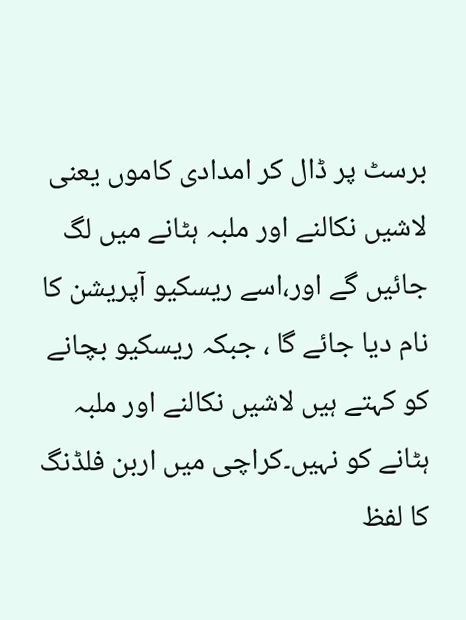برسٹ پر ڈال کر امدادی کاموں یعنی لاشیں نکالنے اور ملبہ ہٹانے میں لگ جائیں گے اور،اسے ریسکیو آپریشن کا نام دیا جائے گا ، جبکہ ریسکیو بچانے کو کہتے ہیں لاشیں نکالنے اور ملبہ ہٹانے کو نہیں۔کراچی میں اربن فلڈنگ کا لفظ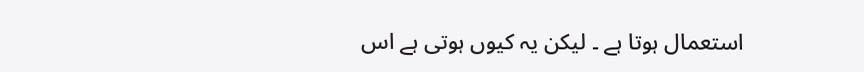استعمال ہوتا ہے ۔ لیکن یہ کیوں ہوتی ہے اس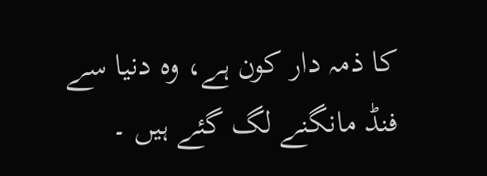کا ذمہ دار کون ہے، وہ دنیا سے فنڈ مانگنے لگ گئے ہیں ۔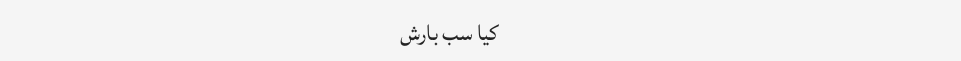کیا سب بارش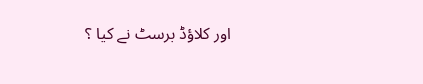اور کلاؤڈ برسٹ نے کیا ؟